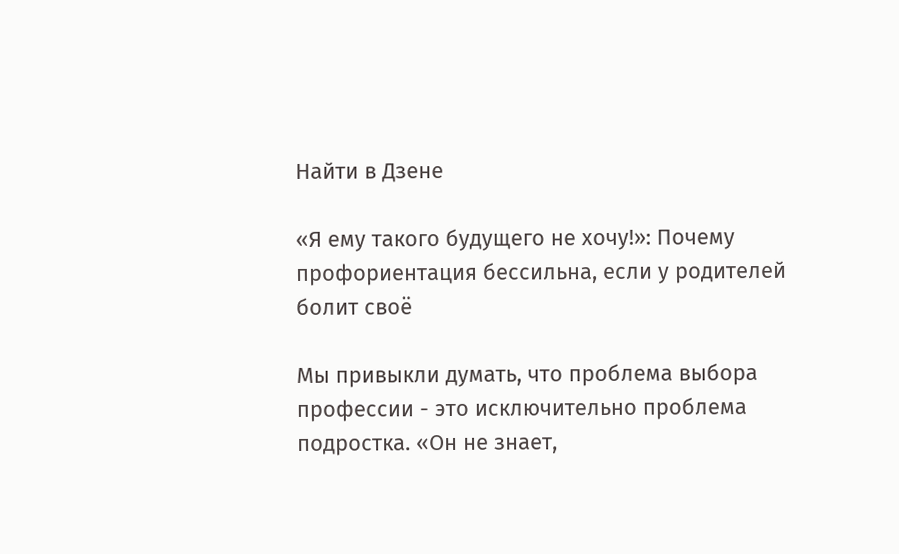Найти в Дзене

«Я ему такого будущего не хочу!»: Почему профориентация бессильна, если у родителей болит своё

Мы привыкли думать, что проблема выбора профессии - это исключительно проблема подростка. «Он не знает,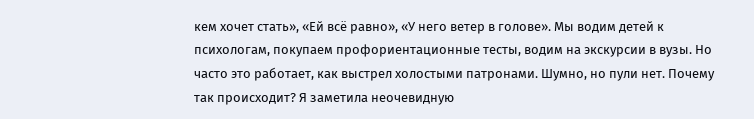кем хочет стать», «Ей всё равно», «У него ветер в голове». Мы водим детей к психологам, покупаем профориентационные тесты, водим на экскурсии в вузы. Но часто это работает, как выстрел холостыми патронами. Шумно, но пули нет. Почему так происходит? Я заметила неочевидную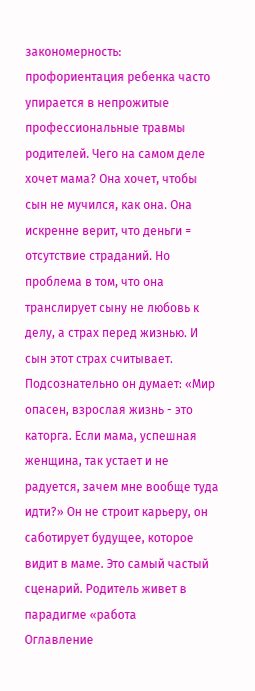закономерность: профориентация ребенка часто упирается в непрожитые профессиональные травмы родителей. Чего на самом деле хочет мама? Она хочет, чтобы сын не мучился, как она. Она искренне верит, что деньги = отсутствие страданий. Но проблема в том, что она транслирует сыну не любовь к делу, а страх перед жизнью. И сын этот страх считывает. Подсознательно он думает: «Мир опасен, взрослая жизнь - это каторга. Если мама, успешная женщина, так устает и не радуется, зачем мне вообще туда идти?» Он не строит карьеру, он саботирует будущее, которое видит в маме. Это самый частый сценарий. Родитель живет в парадигме «работа
Оглавление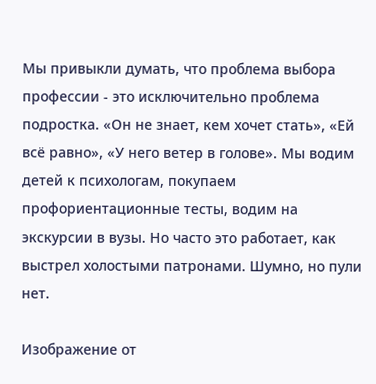Мы привыкли думать, что проблема выбора профессии - это исключительно проблема подростка. «Он не знает, кем хочет стать», «Ей всё равно», «У него ветер в голове». Мы водим детей к психологам, покупаем профориентационные тесты, водим на экскурсии в вузы. Но часто это работает, как выстрел холостыми патронами. Шумно, но пули нет.

Изображение от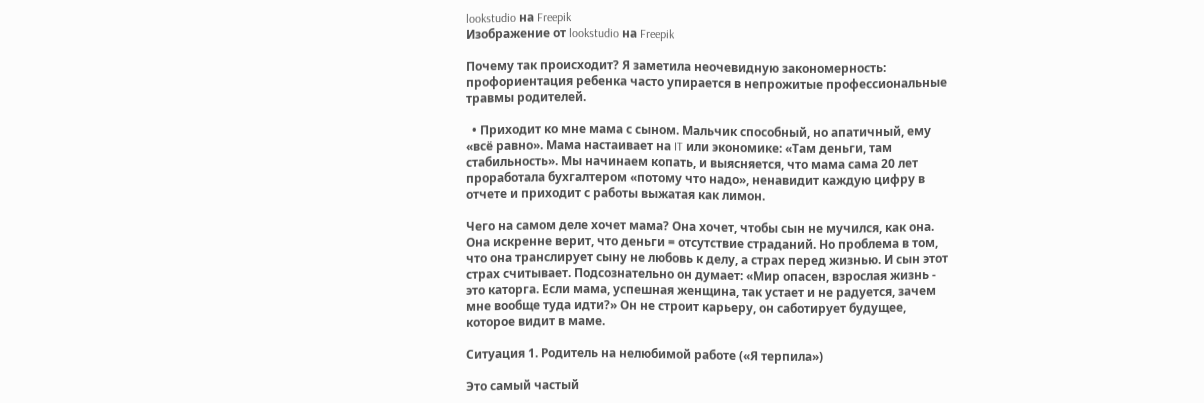lookstudio на Freepik
Изображение от lookstudio на Freepik

Почему так происходит? Я заметила неочевидную закономерность: профориентация ребенка часто упирается в непрожитые профессиональные травмы родителей.

  • Приходит ко мне мама с сыном. Мальчик способный, но апатичный, ему «всё равно». Мама настаивает на IT или экономике: «Там деньги, там стабильность». Мы начинаем копать, и выясняется, что мама сама 20 лет проработала бухгалтером «потому что надо», ненавидит каждую цифру в отчете и приходит с работы выжатая как лимон.

Чего на самом деле хочет мама? Она хочет, чтобы сын не мучился, как она. Она искренне верит, что деньги = отсутствие страданий. Но проблема в том, что она транслирует сыну не любовь к делу, а страх перед жизнью. И сын этот страх считывает. Подсознательно он думает: «Мир опасен, взрослая жизнь - это каторга. Если мама, успешная женщина, так устает и не радуется, зачем мне вообще туда идти?» Он не строит карьеру, он саботирует будущее, которое видит в маме.

Ситуация 1. Родитель на нелюбимой работе («Я терпила»)

Это самый частый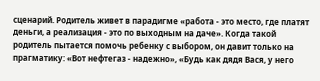сценарий. Родитель живет в парадигме «работа - это место, где платят деньги, а реализация - это по выходным на даче». Когда такой родитель пытается помочь ребенку с выбором, он давит только на прагматику: «Вот нефтегаз - надежно», «Будь как дядя Вася, у него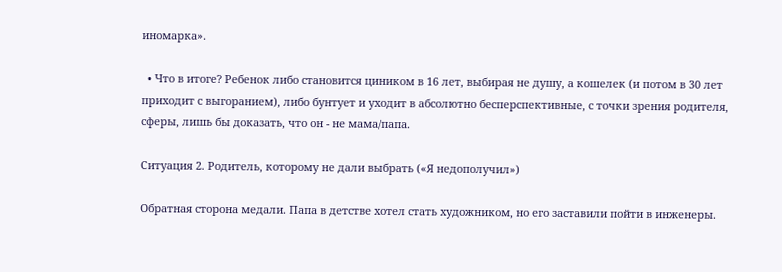иномарка».

  • Что в итоге? Ребенок либо становится циником в 16 лет, выбирая не душу, а кошелек (и потом в 30 лет приходит с выгоранием), либо бунтует и уходит в абсолютно бесперспективные, с точки зрения родителя, сферы, лишь бы доказать, что он - не мама/папа.

Ситуация 2. Родитель, которому не дали выбрать («Я недополучил»)

Обратная сторона медали. Папа в детстве хотел стать художником, но его заставили пойти в инженеры.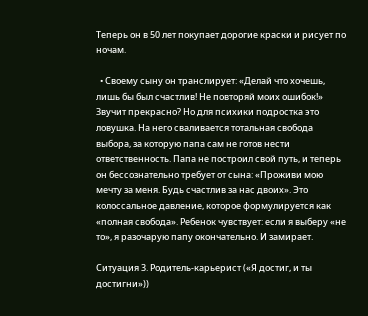Теперь он в 50 лет покупает дорогие краски и рисует по ночам.

  • Своему сыну он транслирует: «Делай что хочешь, лишь бы был счастлив! Не повторяй моих ошибок!» Звучит прекрасно? Но для психики подростка это ловушка. На него сваливается тотальная свобода выбора, за которую папа сам не готов нести ответственность. Папа не построил свой путь, и теперь он бессознательно требует от сына: «Проживи мою мечту за меня. Будь счастлив за нас двоих». Это колоссальное давление, которое формулируется как «полная свобода». Ребенок чувствует: если я выберу «не то», я разочарую папу окончательно. И замирает.

Ситуация 3. Родитель-карьерист («Я достиг, и ты достигни»))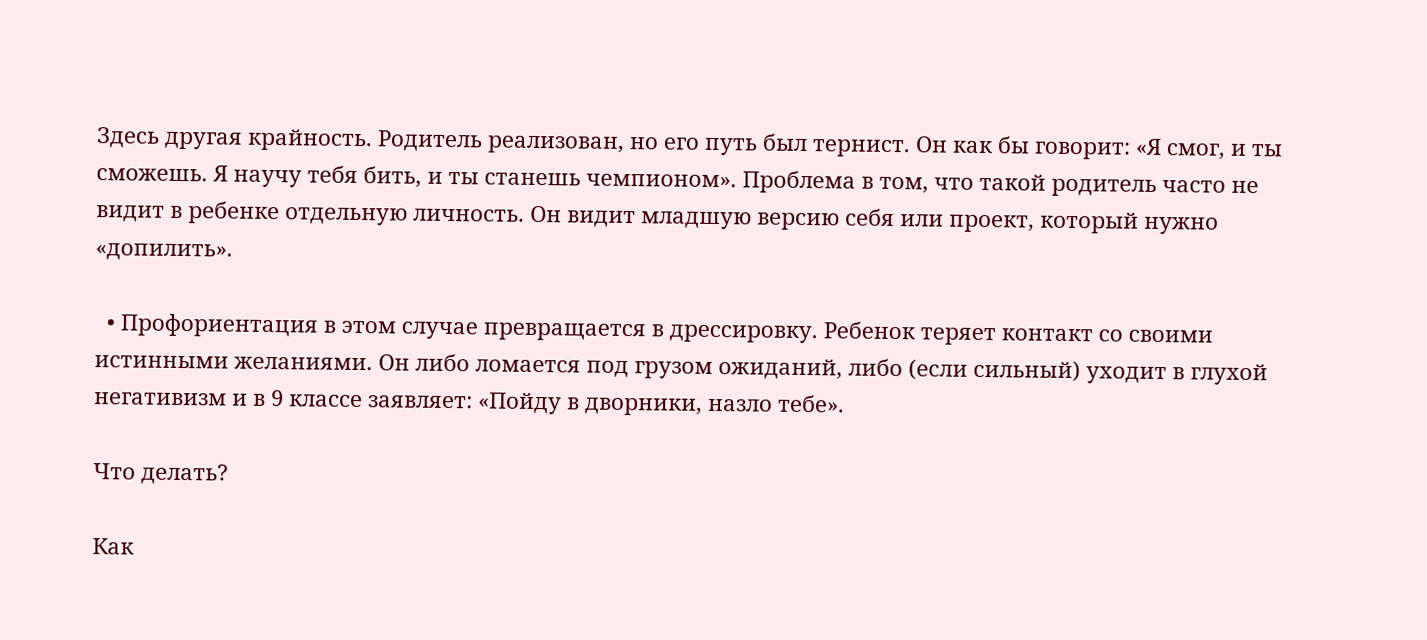Здесь другая крайность. Родитель реализован, но его путь был тернист. Он как бы говорит: «Я смог, и ты сможешь. Я научу тебя бить, и ты станешь чемпионом». Проблема в том, что такой родитель часто не видит в ребенке отдельную личность. Он видит младшую версию себя или проект, который нужно «допилить».

  • Профориентация в этом случае превращается в дрессировку. Ребенок теряет контакт со своими истинными желаниями. Он либо ломается под грузом ожиданий, либо (если сильный) уходит в глухой негативизм и в 9 классе заявляет: «Пойду в дворники, назло тебе».

Что делать?

Как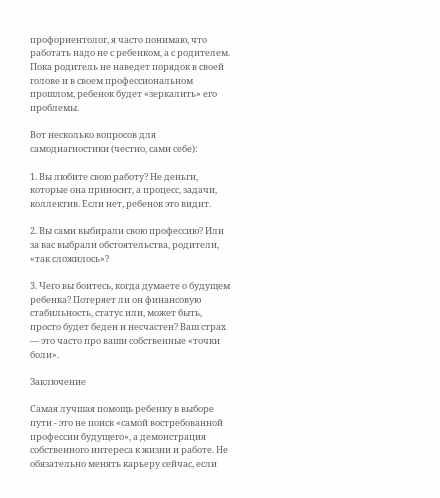профориентолог, я часто понимаю, что работать надо не с ребенком, а с родителем. Пока родитель не наведет порядок в своей голове и в своем профессиональном прошлом, ребенок будет «зеркалить» его проблемы.

Вот несколько вопросов для самодиагностики (честно, сами себе):

1. Вы любите свою работу? Не деньги, которые она приносит, а процесс, задачи, коллектив. Если нет, ребенок это видит.

2. Вы сами выбирали свою профессию? Или за вас выбрали обстоятельства, родители, «так сложилось»?

3. Чего вы боитесь, когда думаете о будущем ребенка? Потеряет ли он финансовую стабильность, статус или, может быть, просто будет беден и несчастен? Ваш страх — это часто про ваши собственные «точки боли».

Заключение

Самая лучшая помощь ребенку в выборе пути - это не поиск «самой востребованной профессии будущего», а демонстрация собственного интереса к жизни и работе. Не обязательно менять карьеру сейчас, если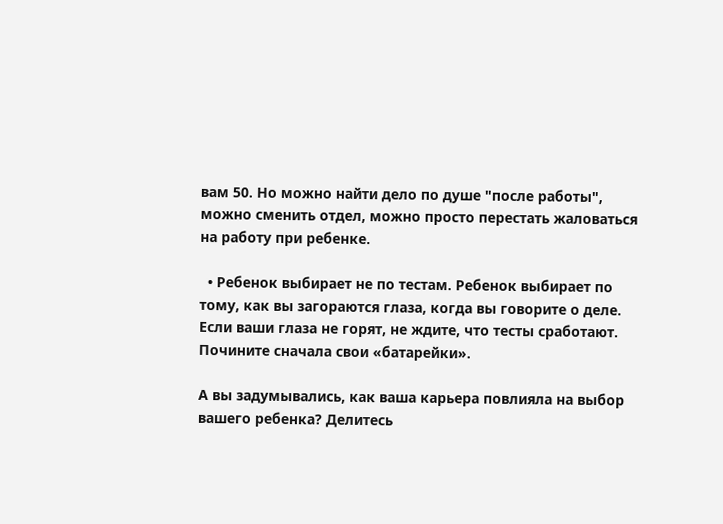вам 50. Но можно найти дело по душе "после работы", можно сменить отдел, можно просто перестать жаловаться на работу при ребенке.

  • Ребенок выбирает не по тестам. Ребенок выбирает по тому, как вы загораются глаза, когда вы говорите о деле. Если ваши глаза не горят, не ждите, что тесты сработают. Почините сначала свои «батарейки».

А вы задумывались, как ваша карьера повлияла на выбор вашего ребенка? Делитесь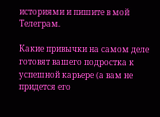историями и пишите в мой Телеграм.

Какие привычки на самом деле готовят вашего подростка к успешной карьере (а вам не придется его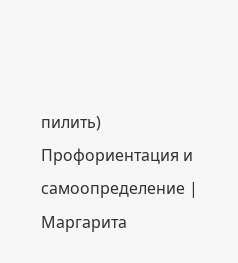пилить)
Профориентация и самоопределение | Маргарита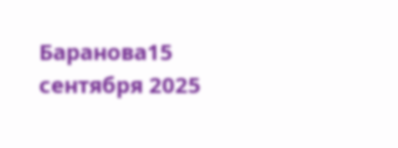Баранова15 сентября 2025